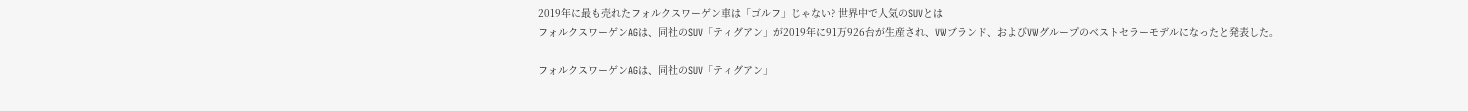2019年に最も売れたフォルクスワーゲン車は「ゴルフ」じゃない? 世界中で人気のSUVとは
フォルクスワーゲンAGは、同社のSUV「ティグアン」が2019年に91万926台が生産され、VWブランド、およびVWグループのベストセラーモデルになったと発表した。

フォルクスワーゲンAGは、同社のSUV「ティグアン」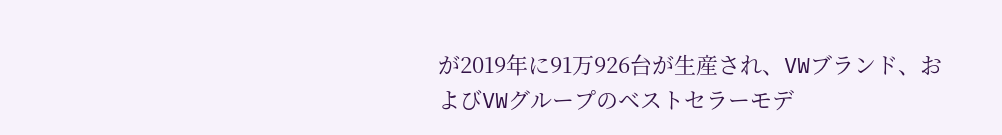が2019年に91万926台が生産され、VWブランド、およびVWグループのベストセラーモデ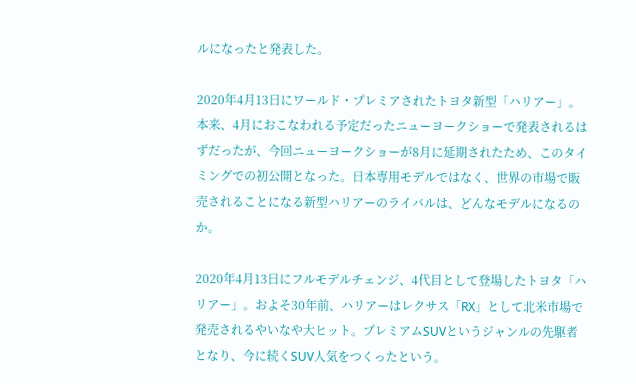ルになったと発表した。

2020年4月13日にワールド・プレミアされたトヨタ新型「ハリアー」。本来、4月におこなわれる予定だったニューヨークショーで発表されるはずだったが、今回ニューヨークショーが8月に延期されたため、このタイミングでの初公開となった。日本専用モデルではなく、世界の市場で販売されることになる新型ハリアーのライバルは、どんなモデルになるのか。

2020年4月13日にフルモデルチェンジ、4代目として登場したトヨタ「ハリアー」。およそ30年前、ハリアーはレクサス「RX」として北米市場で発売されるやいなや大ヒット。プレミアムSUVというジャンルの先駆者となり、今に続くSUV人気をつくったという。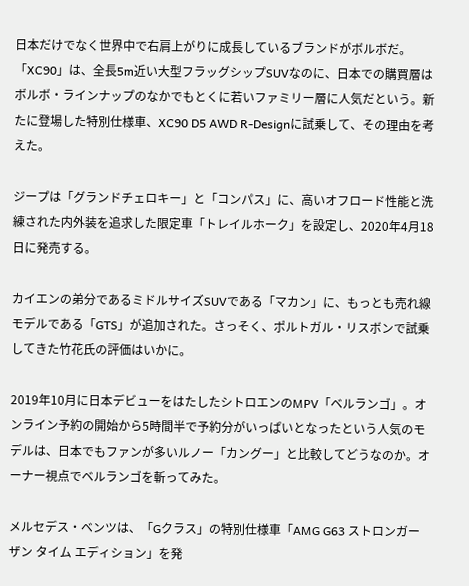日本だけでなく世界中で右肩上がりに成長しているブランドがボルボだ。「XC90」は、全長5m近い大型フラッグシップSUVなのに、日本での購買層はボルボ・ラインナップのなかでもとくに若いファミリー層に人気だという。新たに登場した特別仕様車、XC90 D5 AWD R-Designに試乗して、その理由を考えた。

ジープは「グランドチェロキー」と「コンパス」に、高いオフロード性能と洗練された内外装を追求した限定車「トレイルホーク」を設定し、2020年4月18日に発売する。

カイエンの弟分であるミドルサイズSUVである「マカン」に、もっとも売れ線モデルである「GTS」が追加された。さっそく、ポルトガル・リスボンで試乗してきた竹花氏の評価はいかに。

2019年10月に日本デビューをはたしたシトロエンのMPV「ベルランゴ」。オンライン予約の開始から5時間半で予約分がいっぱいとなったという人気のモデルは、日本でもファンが多いルノー「カングー」と比較してどうなのか。オーナー視点でベルランゴを斬ってみた。

メルセデス・ベンツは、「Gクラス」の特別仕様車「AMG G63 ストロンガー ザン タイム エディション」を発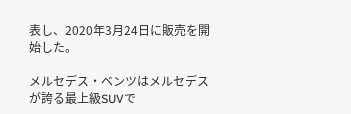表し、2020年3月24日に販売を開始した。

メルセデス・ベンツはメルセデスが誇る最上級SUVで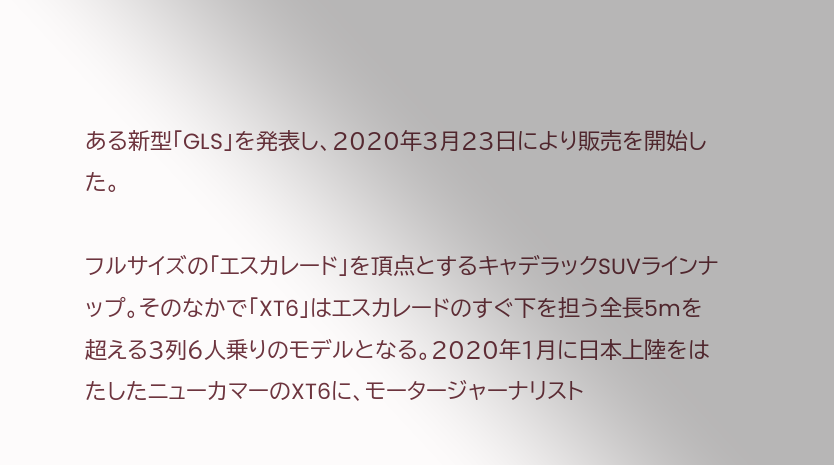ある新型「GLS」を発表し、2020年3月23日により販売を開始した。

フルサイズの「エスカレード」を頂点とするキャデラックSUVラインナップ。そのなかで「XT6」はエスカレードのすぐ下を担う全長5mを超える3列6人乗りのモデルとなる。2020年1月に日本上陸をはたしたニューカマーのXT6に、モータージャーナリスト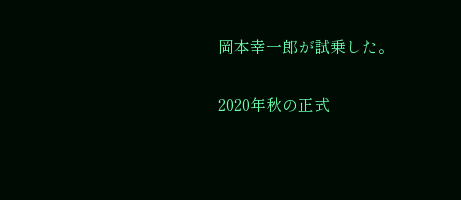岡本幸一郎が試乗した。

2020年秋の正式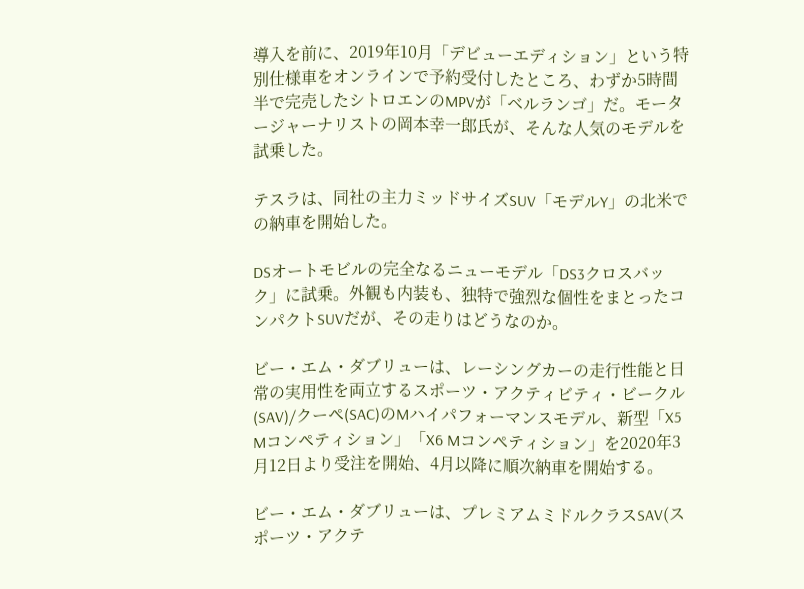導入を前に、2019年10月「デビューエディション」という特別仕様車をオンラインで予約受付したところ、わずか5時間半で完売したシトロエンのMPVが「ベルランゴ」だ。モータージャーナリストの岡本幸一郎氏が、そんな人気のモデルを試乗した。

テスラは、同社の主力ミッドサイズSUV「モデルY」の北米での納車を開始した。

DSオートモビルの完全なるニューモデル「DS3クロスバック」に試乗。外観も内装も、独特で強烈な個性をまとったコンパクトSUVだが、その走りはどうなのか。

ビー・エム・ダブリューは、レーシングカーの走行性能と日常の実用性を両立するスポーツ・アクティビティ・ビークル(SAV)/クーペ(SAC)のMハイパフォーマンスモデル、新型「X5 Mコンペティション」「X6 Mコンペティション」を2020年3月12日より受注を開始、4月以降に順次納車を開始する。

ビー・エム・ダブリューは、プレミアムミドルクラスSAV(スポーツ・アクテ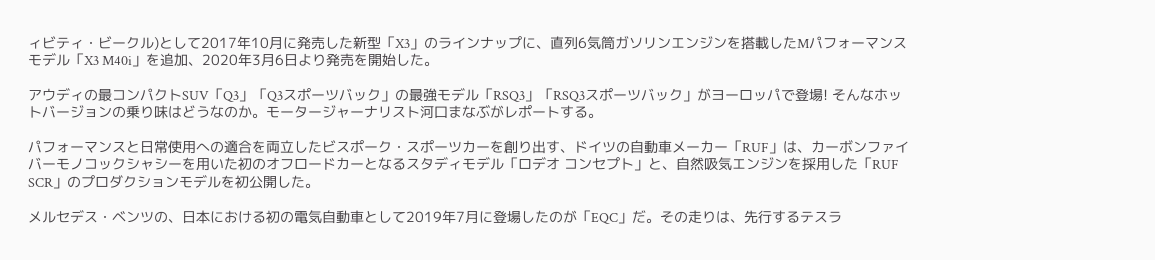ィビティ・ビークル)として2017年10月に発売した新型「X3」のラインナップに、直列6気筒ガソリンエンジンを搭載したMパフォーマンスモデル「X3 M40i」を追加、2020年3月6日より発売を開始した。

アウディの最コンパクトSUV「Q3」「Q3スポーツバック」の最強モデル「RSQ3」「RSQ3スポーツバック」がヨーロッパで登場! そんなホットバージョンの乗り味はどうなのか。モータージャーナリスト河口まなぶがレポートする。

パフォーマンスと日常使用への適合を両立したビスポーク・スポーツカーを創り出す、ドイツの自動車メーカー「RUF」は、カーボンファイバーモノコックシャシーを用いた初のオフロードカーとなるスタディモデル「ロデオ コンセプト」と、自然吸気エンジンを採用した「RUF SCR」のプロダクションモデルを初公開した。

メルセデス・ベンツの、日本における初の電気自動車として2019年7月に登場したのが「EQC」だ。その走りは、先行するテスラ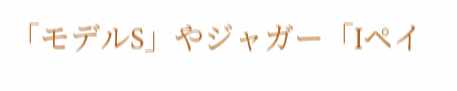「モデルS」やジャガー「Iペイ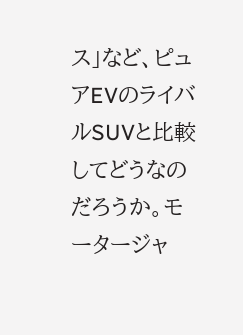ス」など、ピュアEVのライバルSUVと比較してどうなのだろうか。モータージャ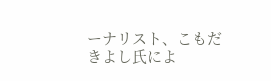ーナリスト、こもだきよし氏によ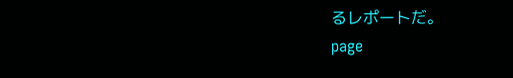るレポートだ。
page